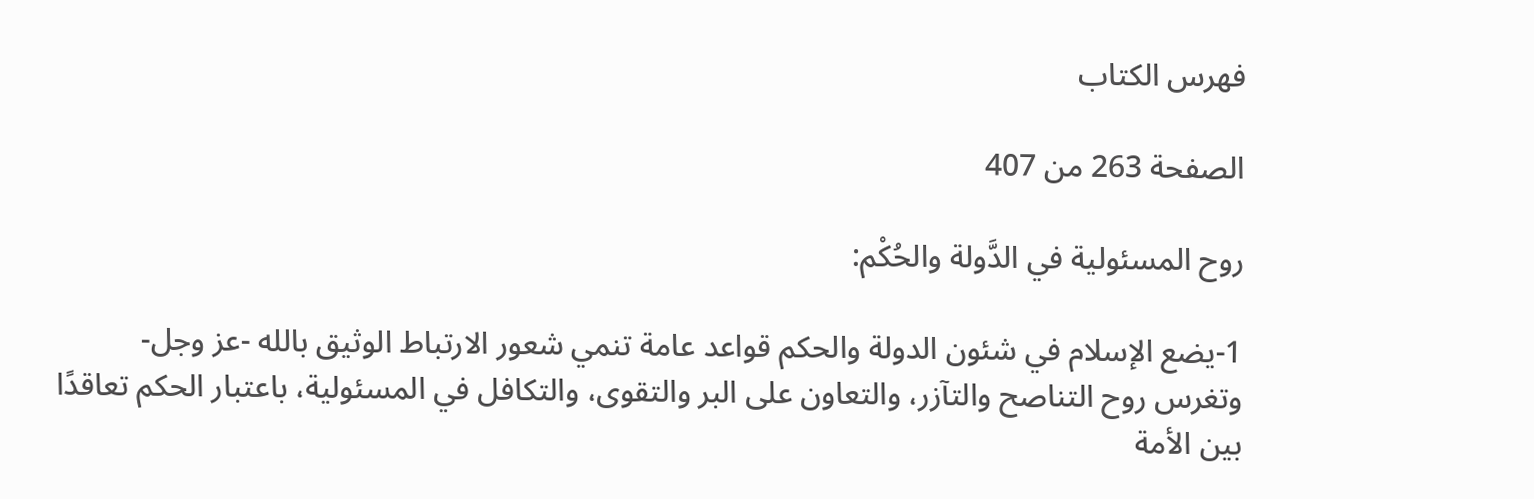فهرس الكتاب

الصفحة 263 من 407

روح المسئولية في الدَّولة والحُكْم:

1-يضع الإسلام في شئون الدولة والحكم قواعد عامة تنمي شعور الارتباط الوثيق بالله -عز وجل- وتغرس روح التناصح والتآزر، والتعاون على البر والتقوى، والتكافل في المسئولية، باعتبار الحكم تعاقدًا بين الأمة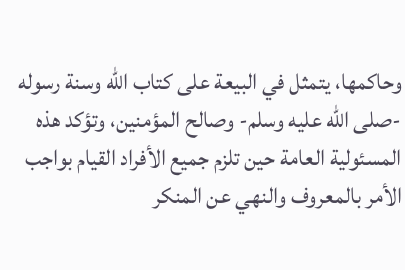وحاكمها، يتمثل في البيعة على كتاب الله وسنة رسوله -صلى الله عليه وسلم- وصالح المؤمنين، وتؤكد هذه المسئولية العامة حين تلزم جميع الأفراد القيام بواجب الأمر بالمعروف والنهي عن المنكر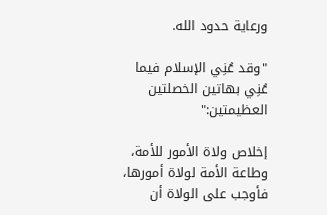ورعاية حدود الله.

"وقد عُنِي الإسلام فيما عُنِي بهاتين الخصلتين العظيمتين:"

إخلاص ولاة الأمور للأمة، وطاعة الأمة لولاة أمورها، فأوجب على الولاة أن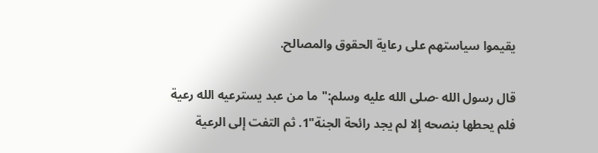يقيموا سياستهم على رعاية الحقوق والمصالح.

قال رسول الله -صلى الله عليه وسلم:"ما من عبد يسترعيه الله رعية فلم يحطها بنصحه إلا لم يجد رائحة الجنة"1. ثم التفت إلى الرعية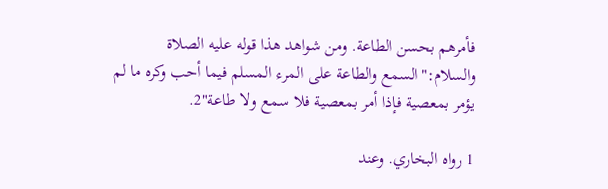فأمرهم بحسن الطاعة. ومن شواهد هذا قوله عليه الصلاة والسلام:"السمع والطاعة على المرء المسلم فيما أحب وكره ما لم يؤمر بمعصية فإذا أمر بمعصية فلا سمع ولا طاعة"2.

1 رواه البخاري. وعند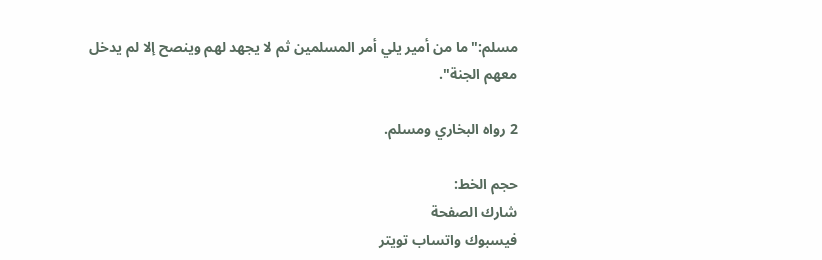مسلم:"ما من أمير يلي أمر المسلمين ثم لا يجهد لهم وينصح إلا لم يدخل معهم الجنة".

2 رواه البخاري ومسلم.

حجم الخط:
شارك الصفحة
فيسبوك واتساب تويتر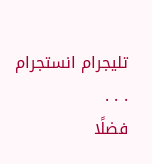تليجرام انستجرام
. . .
فضلًا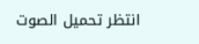انتظر تحميل الصوت